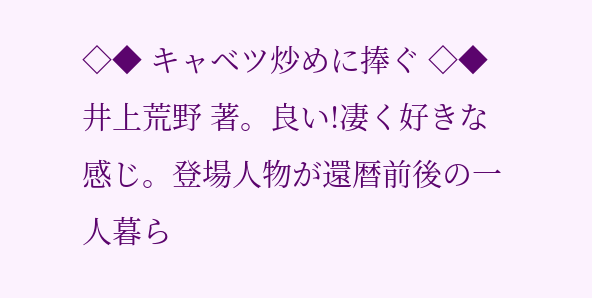◇◆ キャベツ炒めに捧ぐ ◇◆井上荒野 著。良い!凄く好きな感じ。登場人物が還暦前後の一人暮ら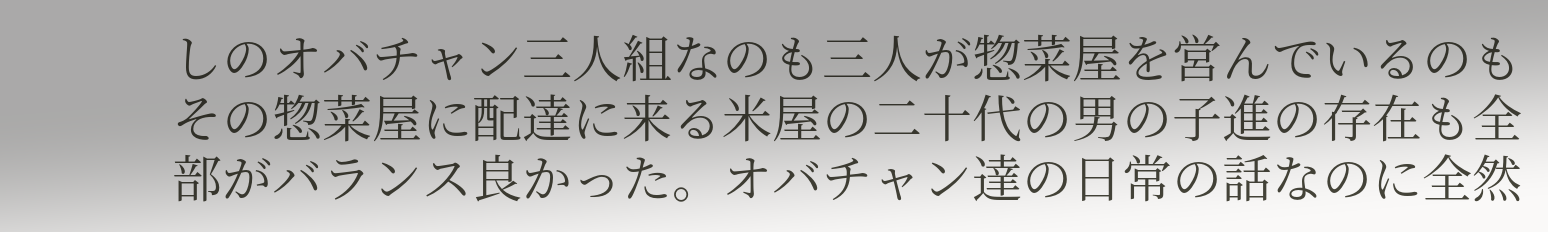しのオバチャン三人組なのも三人が惣菜屋を営んでいるのもその惣菜屋に配達に来る米屋の二十代の男の子進の存在も全部がバランス良かった。オバチャン達の日常の話なのに全然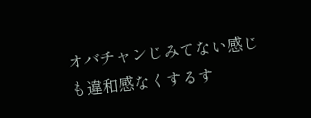オバチャンじみてない感じも違和感なくするす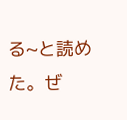る~と読めた。ぜ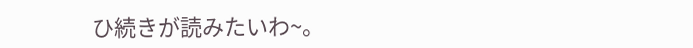ひ続きが読みたいわ~。